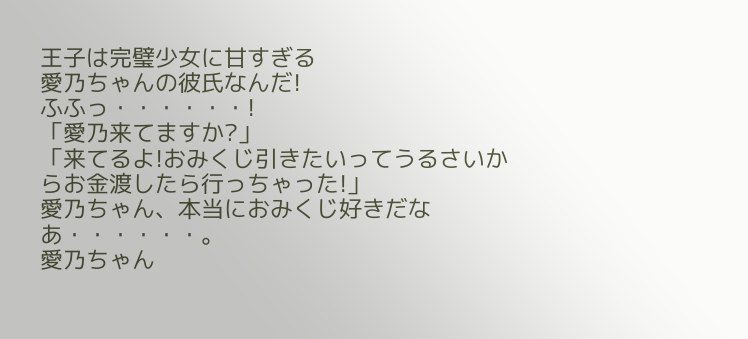王子は完璧少女に甘すぎる
愛乃ちゃんの彼氏なんだ!
ふふっ・・・・・・!
「愛乃来てますか?」
「来てるよ!おみくじ引きたいってうるさいからお金渡したら行っちゃった!」
愛乃ちゃん、本当におみくじ好きだなあ・・・・・・。
愛乃ちゃん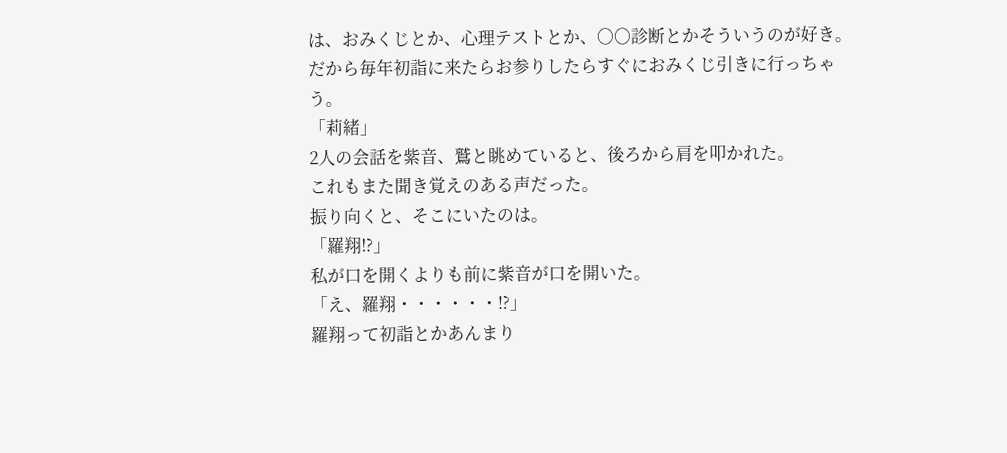は、おみくじとか、心理テストとか、○○診断とかそういうのが好き。
だから毎年初詣に来たらお参りしたらすぐにおみくじ引きに行っちゃう。
「莉緒」
2人の会話を紫音、鷲と眺めていると、後ろから肩を叩かれた。
これもまた聞き覚えのある声だった。
振り向くと、そこにいたのは。
「羅翔⁉」
私が口を開くよりも前に紫音が口を開いた。
「え、羅翔・・・・・・⁉」
羅翔って初詣とかあんまり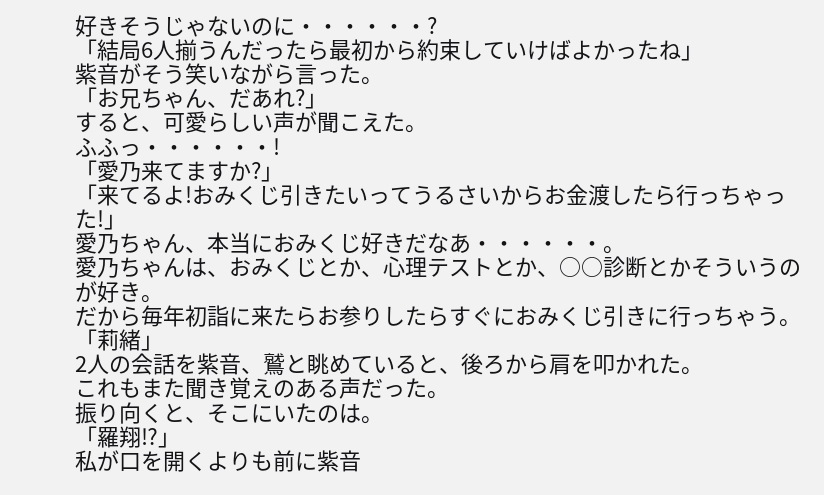好きそうじゃないのに・・・・・・?
「結局6人揃うんだったら最初から約束していけばよかったね」
紫音がそう笑いながら言った。
「お兄ちゃん、だあれ?」
すると、可愛らしい声が聞こえた。
ふふっ・・・・・・!
「愛乃来てますか?」
「来てるよ!おみくじ引きたいってうるさいからお金渡したら行っちゃった!」
愛乃ちゃん、本当におみくじ好きだなあ・・・・・・。
愛乃ちゃんは、おみくじとか、心理テストとか、○○診断とかそういうのが好き。
だから毎年初詣に来たらお参りしたらすぐにおみくじ引きに行っちゃう。
「莉緒」
2人の会話を紫音、鷲と眺めていると、後ろから肩を叩かれた。
これもまた聞き覚えのある声だった。
振り向くと、そこにいたのは。
「羅翔⁉」
私が口を開くよりも前に紫音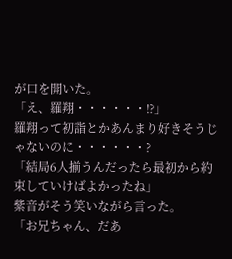が口を開いた。
「え、羅翔・・・・・・⁉」
羅翔って初詣とかあんまり好きそうじゃないのに・・・・・・?
「結局6人揃うんだったら最初から約束していけばよかったね」
紫音がそう笑いながら言った。
「お兄ちゃん、だあ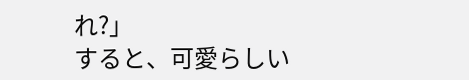れ?」
すると、可愛らしい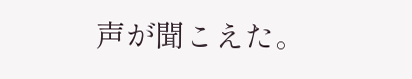声が聞こえた。